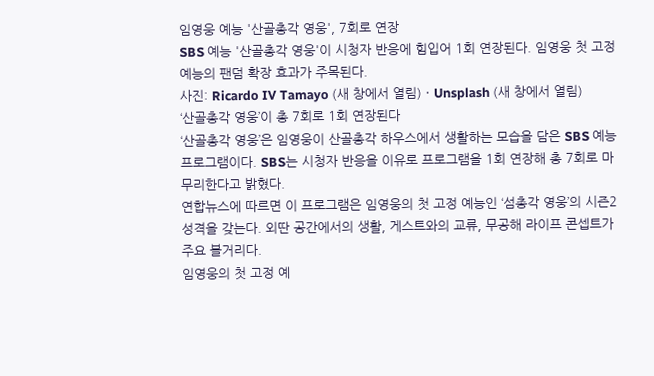임영웅 예능 '산골총각 영웅', 7회로 연장
SBS 예능 '산골총각 영웅'이 시청자 반응에 힘입어 1회 연장된다. 임영웅 첫 고정 예능의 팬덤 확장 효과가 주목된다.
사진: Ricardo IV Tamayo (새 창에서 열림) · Unsplash (새 창에서 열림)
‘산골총각 영웅’이 총 7회로 1회 연장된다
‘산골총각 영웅’은 임영웅이 산골총각 하우스에서 생활하는 모습을 담은 SBS 예능 프로그램이다. SBS는 시청자 반응을 이유로 프로그램을 1회 연장해 총 7회로 마무리한다고 밝혔다.
연합뉴스에 따르면 이 프로그램은 임영웅의 첫 고정 예능인 ‘섬총각 영웅’의 시즌2 성격을 갖는다. 외딴 공간에서의 생활, 게스트와의 교류, 무공해 라이프 콘셉트가 주요 볼거리다.
임영웅의 첫 고정 예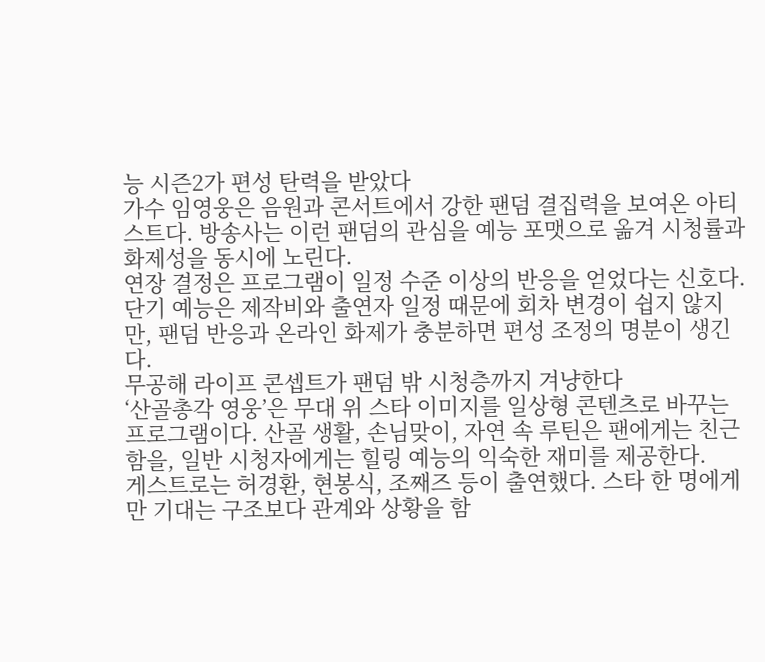능 시즌2가 편성 탄력을 받았다
가수 임영웅은 음원과 콘서트에서 강한 팬덤 결집력을 보여온 아티스트다. 방송사는 이런 팬덤의 관심을 예능 포맷으로 옮겨 시청률과 화제성을 동시에 노린다.
연장 결정은 프로그램이 일정 수준 이상의 반응을 얻었다는 신호다. 단기 예능은 제작비와 출연자 일정 때문에 회차 변경이 쉽지 않지만, 팬덤 반응과 온라인 화제가 충분하면 편성 조정의 명분이 생긴다.
무공해 라이프 콘셉트가 팬덤 밖 시청층까지 겨냥한다
‘산골총각 영웅’은 무대 위 스타 이미지를 일상형 콘텐츠로 바꾸는 프로그램이다. 산골 생활, 손님맞이, 자연 속 루틴은 팬에게는 친근함을, 일반 시청자에게는 힐링 예능의 익숙한 재미를 제공한다.
게스트로는 허경환, 현봉식, 조째즈 등이 출연했다. 스타 한 명에게만 기대는 구조보다 관계와 상황을 함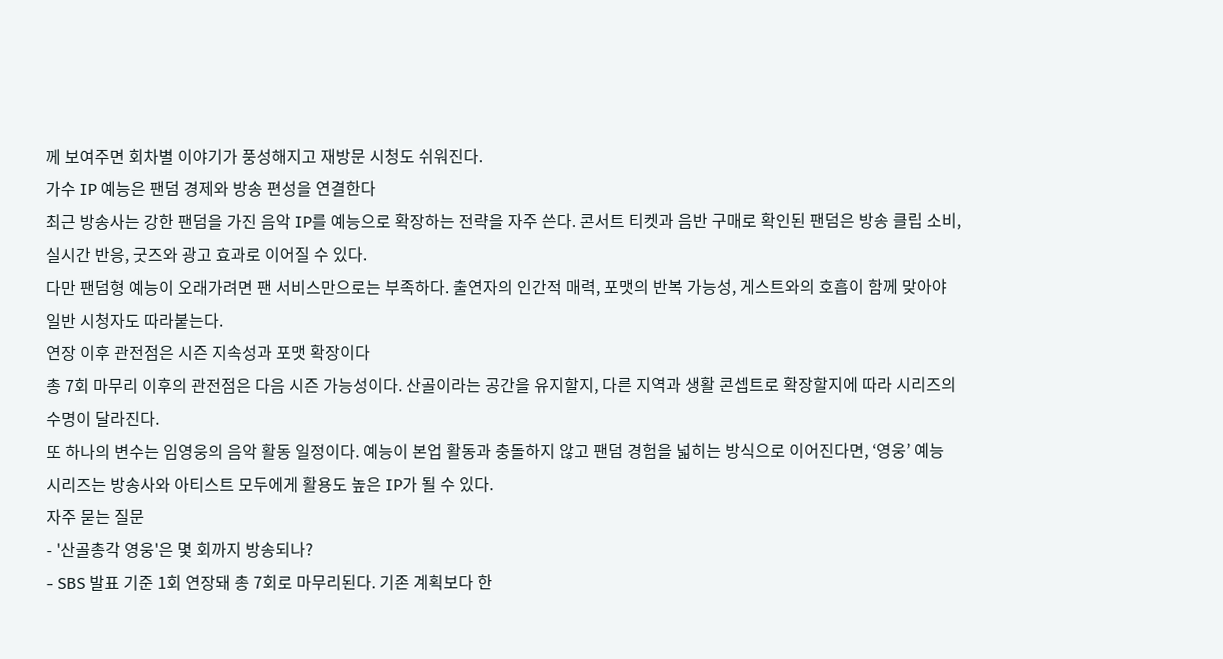께 보여주면 회차별 이야기가 풍성해지고 재방문 시청도 쉬워진다.
가수 IP 예능은 팬덤 경제와 방송 편성을 연결한다
최근 방송사는 강한 팬덤을 가진 음악 IP를 예능으로 확장하는 전략을 자주 쓴다. 콘서트 티켓과 음반 구매로 확인된 팬덤은 방송 클립 소비, 실시간 반응, 굿즈와 광고 효과로 이어질 수 있다.
다만 팬덤형 예능이 오래가려면 팬 서비스만으로는 부족하다. 출연자의 인간적 매력, 포맷의 반복 가능성, 게스트와의 호흡이 함께 맞아야 일반 시청자도 따라붙는다.
연장 이후 관전점은 시즌 지속성과 포맷 확장이다
총 7회 마무리 이후의 관전점은 다음 시즌 가능성이다. 산골이라는 공간을 유지할지, 다른 지역과 생활 콘셉트로 확장할지에 따라 시리즈의 수명이 달라진다.
또 하나의 변수는 임영웅의 음악 활동 일정이다. 예능이 본업 활동과 충돌하지 않고 팬덤 경험을 넓히는 방식으로 이어진다면, ‘영웅’ 예능 시리즈는 방송사와 아티스트 모두에게 활용도 높은 IP가 될 수 있다.
자주 묻는 질문
- '산골총각 영웅'은 몇 회까지 방송되나?
- SBS 발표 기준 1회 연장돼 총 7회로 마무리된다. 기존 계획보다 한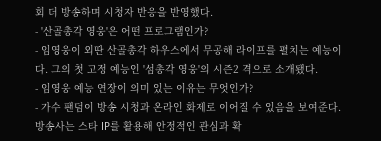회 더 방송하며 시청자 반응을 반영했다.
- '산골총각 영웅'은 어떤 프로그램인가?
- 임영웅이 외딴 산골총각 하우스에서 무공해 라이프를 펼치는 예능이다. 그의 첫 고정 예능인 '섬총각 영웅'의 시즌2 격으로 소개됐다.
- 임영웅 예능 연장이 의미 있는 이유는 무엇인가?
- 가수 팬덤이 방송 시청과 온라인 화제로 이어질 수 있음을 보여준다. 방송사는 스타 IP를 활용해 안정적인 관심과 확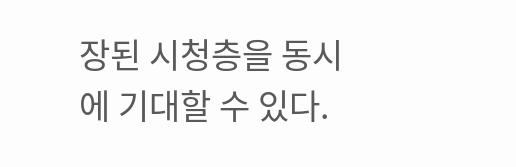장된 시청층을 동시에 기대할 수 있다.